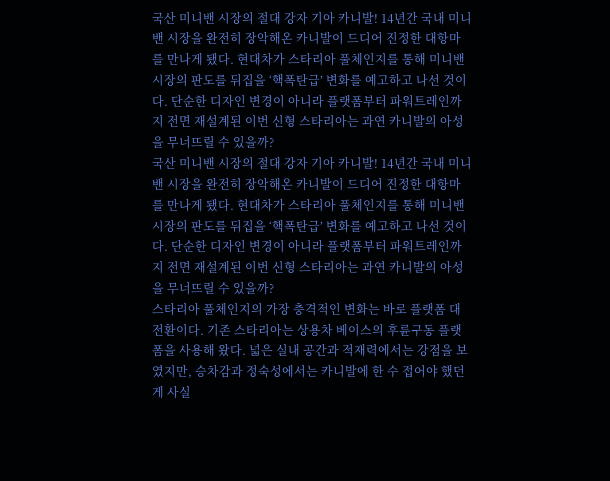국산 미니밴 시장의 절대 강자 기아 카니발! 14년간 국내 미니밴 시장을 완전히 장악해온 카니발이 드디어 진정한 대항마를 만나게 됐다. 현대차가 스타리아 풀체인지를 통해 미니밴 시장의 판도를 뒤집을 ‘핵폭탄급’ 변화를 예고하고 나선 것이다. 단순한 디자인 변경이 아니라 플랫폼부터 파워트레인까지 전면 재설계된 이번 신형 스타리아는 과연 카니발의 아성을 무너뜨릴 수 있을까?
국산 미니밴 시장의 절대 강자 기아 카니발! 14년간 국내 미니밴 시장을 완전히 장악해온 카니발이 드디어 진정한 대항마를 만나게 됐다. 현대차가 스타리아 풀체인지를 통해 미니밴 시장의 판도를 뒤집을 ‘핵폭탄급’ 변화를 예고하고 나선 것이다. 단순한 디자인 변경이 아니라 플랫폼부터 파워트레인까지 전면 재설계된 이번 신형 스타리아는 과연 카니발의 아성을 무너뜨릴 수 있을까?
스타리아 풀체인지의 가장 충격적인 변화는 바로 플랫폼 대전환이다. 기존 스타리아는 상용차 베이스의 후륜구동 플랫폼을 사용해 왔다. 넓은 실내 공간과 적재력에서는 강점을 보였지만, 승차감과 정숙성에서는 카니발에 한 수 접어야 했던 게 사실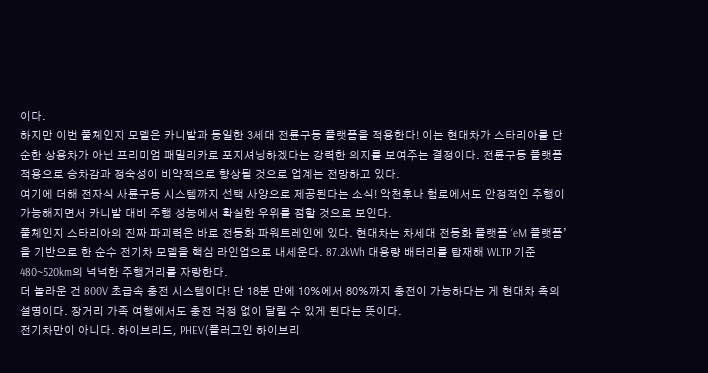이다.
하지만 이번 풀체인지 모델은 카니발과 동일한 3세대 전륜구동 플랫폼을 적용한다! 이는 현대차가 스타리아를 단순한 상용차가 아닌 프리미엄 패밀리카로 포지셔닝하겠다는 강력한 의지를 보여주는 결정이다. 전륜구동 플랫폼 적용으로 승차감과 정숙성이 비약적으로 향상될 것으로 업계는 전망하고 있다.
여기에 더해 전자식 사륜구동 시스템까지 선택 사양으로 제공된다는 소식! 악천후나 험로에서도 안정적인 주행이 가능해지면서 카니발 대비 주행 성능에서 확실한 우위를 점할 것으로 보인다.
풀체인지 스타리아의 진짜 파괴력은 바로 전동화 파워트레인에 있다. 현대차는 차세대 전동화 플랫폼 ‘eM 플랫폼’을 기반으로 한 순수 전기차 모델을 핵심 라인업으로 내세운다. 87.2kWh 대용량 배터리를 탑재해 WLTP 기준 480~520km의 넉넉한 주행거리를 자랑한다.
더 놀라운 건 800V 초급속 충전 시스템이다! 단 18분 만에 10%에서 80%까지 충전이 가능하다는 게 현대차 측의 설명이다. 장거리 가족 여행에서도 충전 걱정 없이 달릴 수 있게 된다는 뜻이다.
전기차만이 아니다. 하이브리드, PHEV(플러그인 하이브리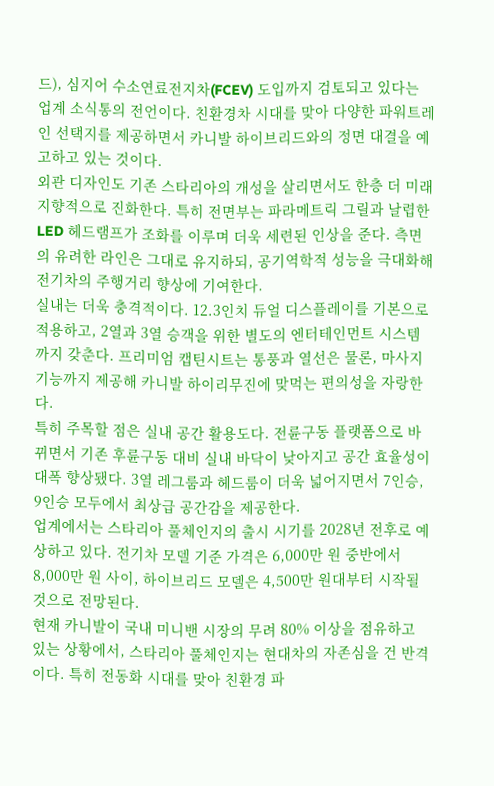드), 심지어 수소연료전지차(FCEV) 도입까지 검토되고 있다는 업계 소식통의 전언이다. 친환경차 시대를 맞아 다양한 파워트레인 선택지를 제공하면서 카니발 하이브리드와의 정면 대결을 예고하고 있는 것이다.
외관 디자인도 기존 스타리아의 개성을 살리면서도 한층 더 미래지향적으로 진화한다. 특히 전면부는 파라메트릭 그릴과 날렵한 LED 헤드램프가 조화를 이루며 더욱 세련된 인상을 준다. 측면의 유려한 라인은 그대로 유지하되, 공기역학적 성능을 극대화해 전기차의 주행거리 향상에 기여한다.
실내는 더욱 충격적이다. 12.3인치 듀얼 디스플레이를 기본으로 적용하고, 2열과 3열 승객을 위한 별도의 엔터테인먼트 시스템까지 갖춘다. 프리미엄 캡틴시트는 통풍과 열선은 물론, 마사지 기능까지 제공해 카니발 하이리무진에 맞먹는 편의성을 자랑한다.
특히 주목할 점은 실내 공간 활용도다. 전륜구동 플랫폼으로 바뀌면서 기존 후륜구동 대비 실내 바닥이 낮아지고 공간 효율성이 대폭 향상됐다. 3열 레그룸과 헤드룸이 더욱 넓어지면서 7인승, 9인승 모두에서 최상급 공간감을 제공한다.
업계에서는 스타리아 풀체인지의 출시 시기를 2028년 전후로 예상하고 있다. 전기차 모델 기준 가격은 6,000만 원 중반에서 8,000만 원 사이, 하이브리드 모델은 4,500만 원대부터 시작될 것으로 전망된다.
현재 카니발이 국내 미니밴 시장의 무려 80% 이상을 점유하고 있는 상황에서, 스타리아 풀체인지는 현대차의 자존심을 건 반격이다. 특히 전동화 시대를 맞아 친환경 파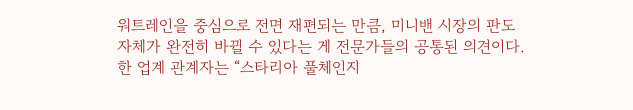워트레인을 중심으로 전면 재편되는 만큼, 미니밴 시장의 판도 자체가 완전히 바뀔 수 있다는 게 전문가들의 공통된 의견이다.
한 업계 관계자는 “스타리아 풀체인지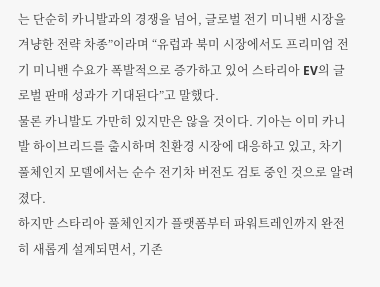는 단순히 카니발과의 경쟁을 넘어, 글로벌 전기 미니밴 시장을 겨냥한 전략 차종”이라며 “유럽과 북미 시장에서도 프리미엄 전기 미니밴 수요가 폭발적으로 증가하고 있어 스타리아 EV의 글로벌 판매 성과가 기대된다”고 말했다.
물론 카니발도 가만히 있지만은 않을 것이다. 기아는 이미 카니발 하이브리드를 출시하며 친환경 시장에 대응하고 있고, 차기 풀체인지 모델에서는 순수 전기차 버전도 검토 중인 것으로 알려졌다.
하지만 스타리아 풀체인지가 플랫폼부터 파워트레인까지 완전히 새롭게 설계되면서, 기존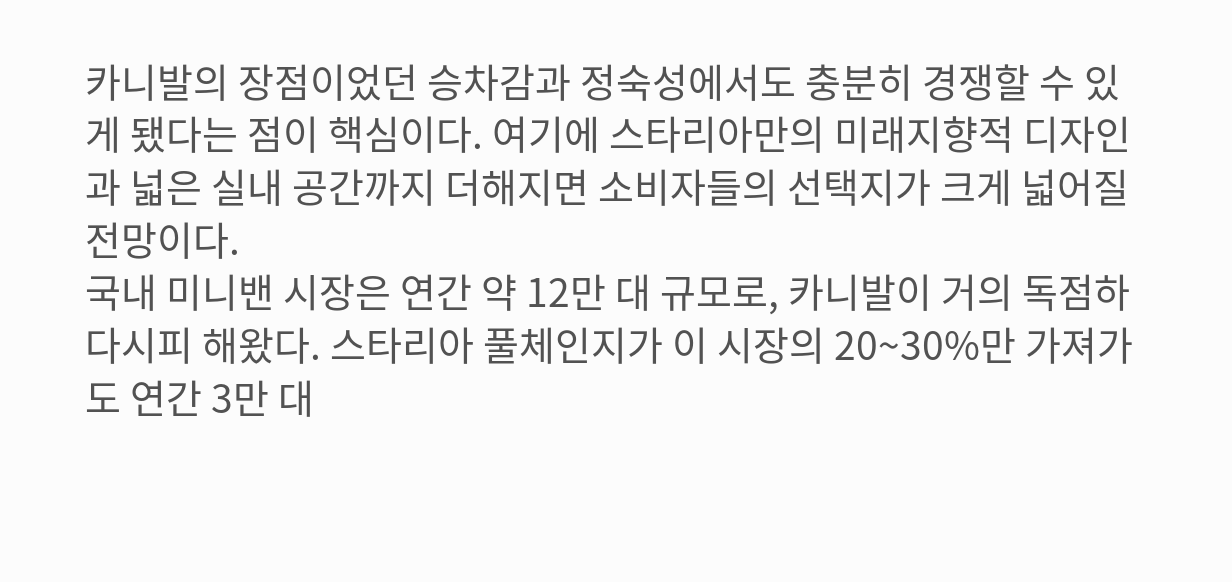카니발의 장점이었던 승차감과 정숙성에서도 충분히 경쟁할 수 있게 됐다는 점이 핵심이다. 여기에 스타리아만의 미래지향적 디자인과 넓은 실내 공간까지 더해지면 소비자들의 선택지가 크게 넓어질 전망이다.
국내 미니밴 시장은 연간 약 12만 대 규모로, 카니발이 거의 독점하다시피 해왔다. 스타리아 풀체인지가 이 시장의 20~30%만 가져가도 연간 3만 대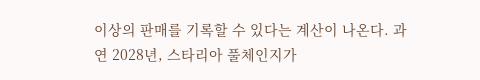이상의 판매를 기록할 수 있다는 계산이 나온다. 과연 2028년, 스타리아 풀체인지가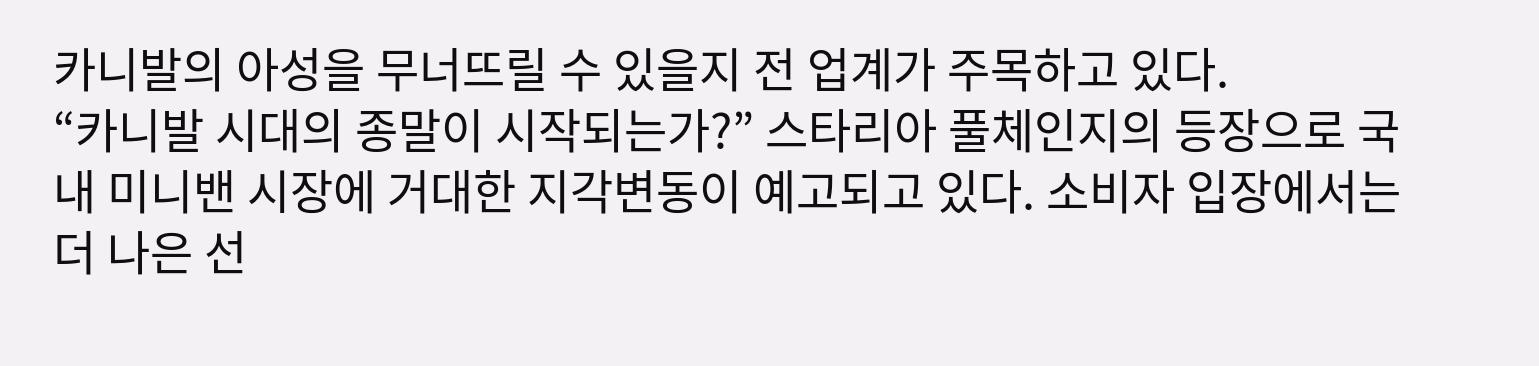카니발의 아성을 무너뜨릴 수 있을지 전 업계가 주목하고 있다.
“카니발 시대의 종말이 시작되는가?” 스타리아 풀체인지의 등장으로 국내 미니밴 시장에 거대한 지각변동이 예고되고 있다. 소비자 입장에서는 더 나은 선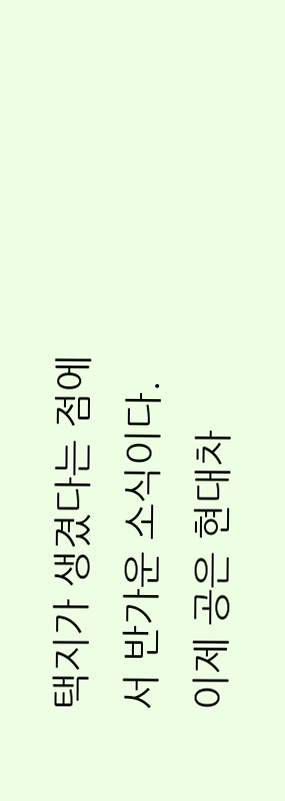택지가 생겼다는 점에서 반가운 소식이다. 이제 공은 현대차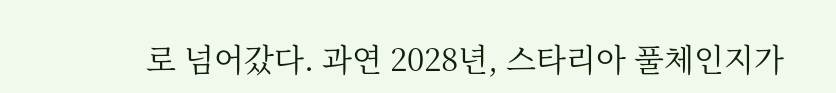로 넘어갔다. 과연 2028년, 스타리아 풀체인지가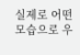실제로 어떤 모습으로 우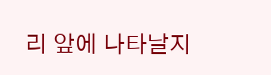리 앞에 나타날지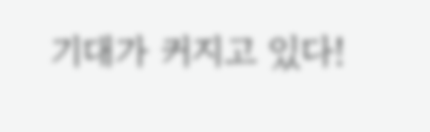기대가 커지고 있다!